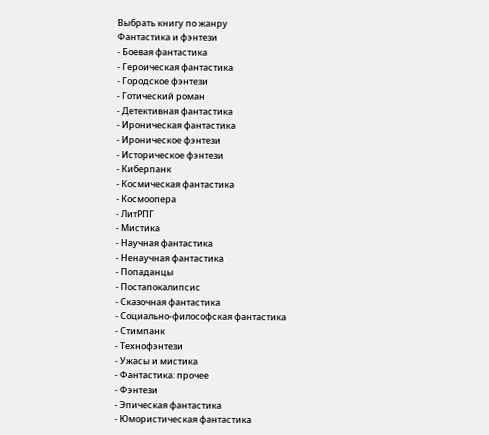Выбрать книгу по жанру
Фантастика и фэнтези
- Боевая фантастика
- Героическая фантастика
- Городское фэнтези
- Готический роман
- Детективная фантастика
- Ироническая фантастика
- Ироническое фэнтези
- Историческое фэнтези
- Киберпанк
- Космическая фантастика
- Космоопера
- ЛитРПГ
- Мистика
- Научная фантастика
- Ненаучная фантастика
- Попаданцы
- Постапокалипсис
- Сказочная фантастика
- Социально-философская фантастика
- Стимпанк
- Технофэнтези
- Ужасы и мистика
- Фантастика: прочее
- Фэнтези
- Эпическая фантастика
- Юмористическая фантастика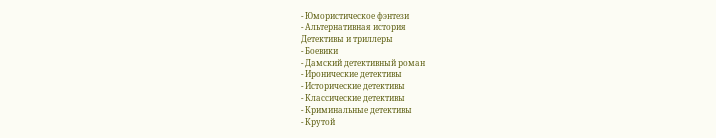- Юмористическое фэнтези
- Альтернативная история
Детективы и триллеры
- Боевики
- Дамский детективный роман
- Иронические детективы
- Исторические детективы
- Классические детективы
- Криминальные детективы
- Крутой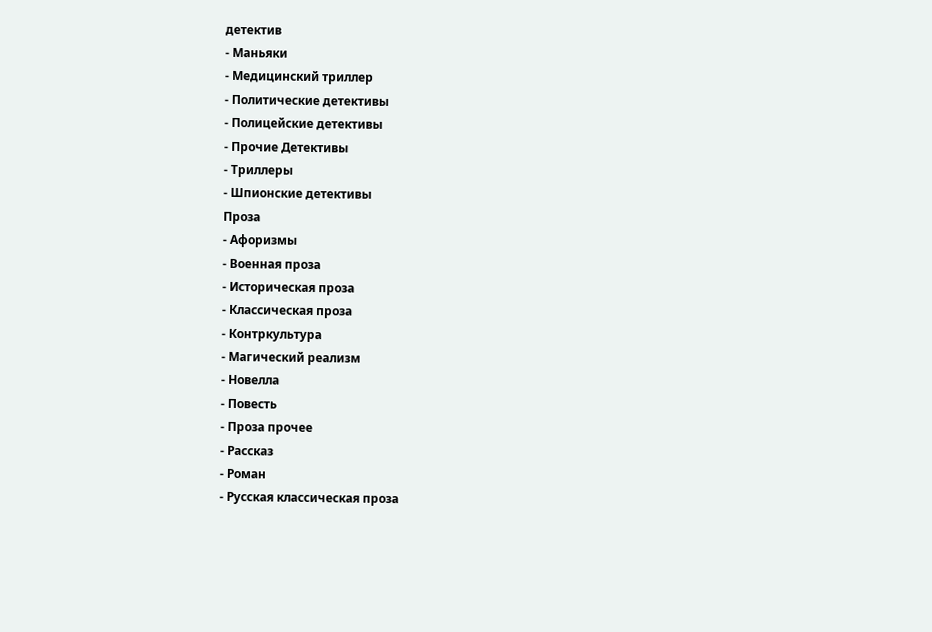детектив
- Маньяки
- Медицинский триллер
- Политические детективы
- Полицейские детективы
- Прочие Детективы
- Триллеры
- Шпионские детективы
Проза
- Афоризмы
- Военная проза
- Историческая проза
- Классическая проза
- Контркультура
- Магический реализм
- Новелла
- Повесть
- Проза прочее
- Рассказ
- Роман
- Русская классическая проза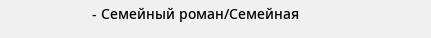- Семейный роман/Семейная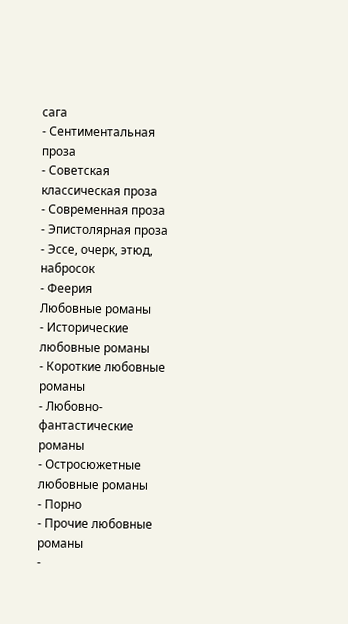сага
- Сентиментальная проза
- Советская классическая проза
- Современная проза
- Эпистолярная проза
- Эссе, очерк, этюд, набросок
- Феерия
Любовные романы
- Исторические любовные романы
- Короткие любовные романы
- Любовно-фантастические романы
- Остросюжетные любовные романы
- Порно
- Прочие любовные романы
-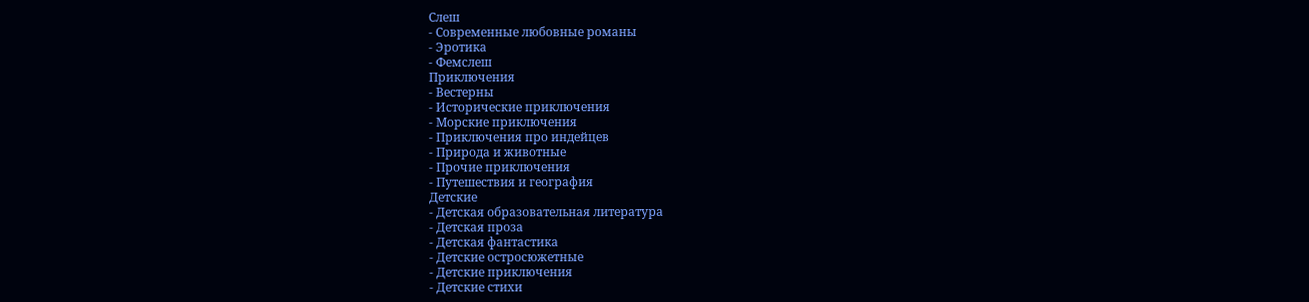Слеш
- Современные любовные романы
- Эротика
- Фемслеш
Приключения
- Вестерны
- Исторические приключения
- Морские приключения
- Приключения про индейцев
- Природа и животные
- Прочие приключения
- Путешествия и география
Детские
- Детская образовательная литература
- Детская проза
- Детская фантастика
- Детские остросюжетные
- Детские приключения
- Детские стихи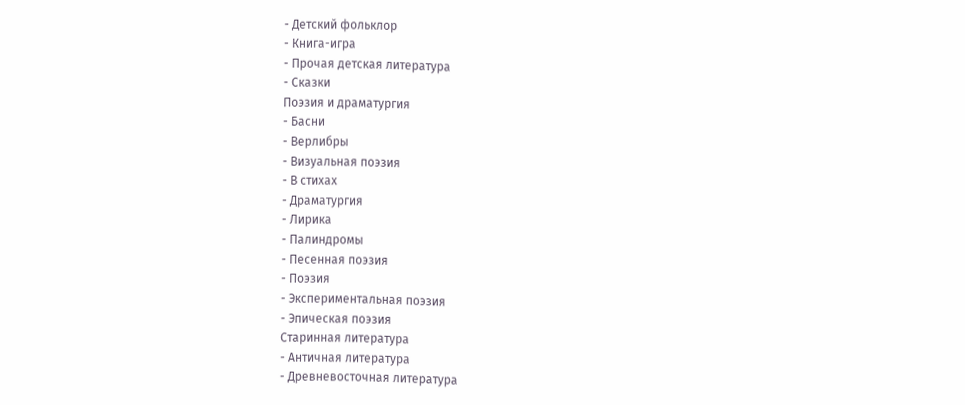- Детский фольклор
- Книга-игра
- Прочая детская литература
- Сказки
Поэзия и драматургия
- Басни
- Верлибры
- Визуальная поэзия
- В стихах
- Драматургия
- Лирика
- Палиндромы
- Песенная поэзия
- Поэзия
- Экспериментальная поэзия
- Эпическая поэзия
Старинная литература
- Античная литература
- Древневосточная литература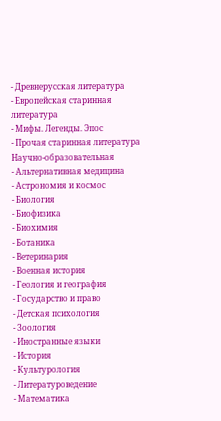- Древнерусская литература
- Европейская старинная литература
- Мифы. Легенды. Эпос
- Прочая старинная литература
Научно-образовательная
- Альтернативная медицина
- Астрономия и космос
- Биология
- Биофизика
- Биохимия
- Ботаника
- Ветеринария
- Военная история
- Геология и география
- Государство и право
- Детская психология
- Зоология
- Иностранные языки
- История
- Культурология
- Литературоведение
- Математика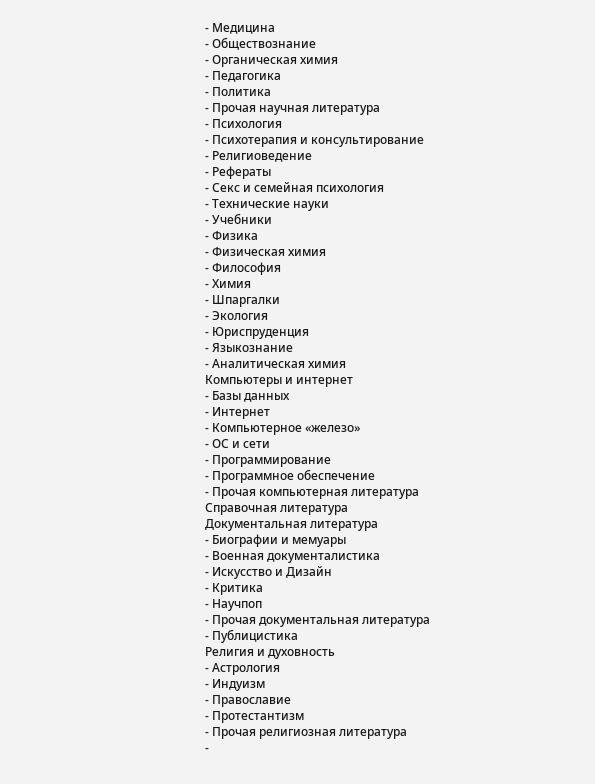- Медицина
- Обществознание
- Органическая химия
- Педагогика
- Политика
- Прочая научная литература
- Психология
- Психотерапия и консультирование
- Религиоведение
- Рефераты
- Секс и семейная психология
- Технические науки
- Учебники
- Физика
- Физическая химия
- Философия
- Химия
- Шпаргалки
- Экология
- Юриспруденция
- Языкознание
- Аналитическая химия
Компьютеры и интернет
- Базы данных
- Интернет
- Компьютерное «железо»
- ОС и сети
- Программирование
- Программное обеспечение
- Прочая компьютерная литература
Справочная литература
Документальная литература
- Биографии и мемуары
- Военная документалистика
- Искусство и Дизайн
- Критика
- Научпоп
- Прочая документальная литература
- Публицистика
Религия и духовность
- Астрология
- Индуизм
- Православие
- Протестантизм
- Прочая религиозная литература
-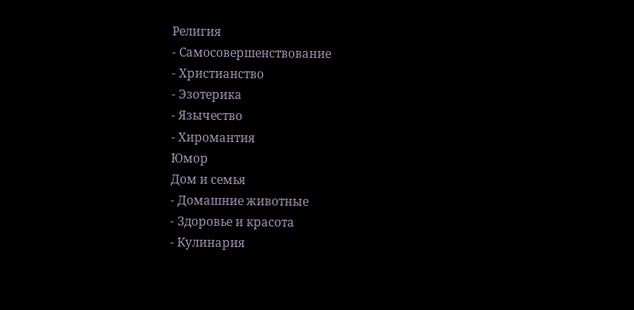Религия
- Самосовершенствование
- Христианство
- Эзотерика
- Язычество
- Хиромантия
Юмор
Дом и семья
- Домашние животные
- Здоровье и красота
- Кулинария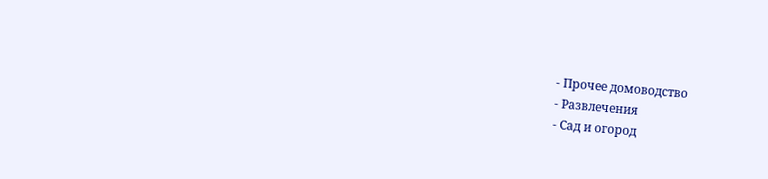- Прочее домоводство
- Развлечения
- Сад и огород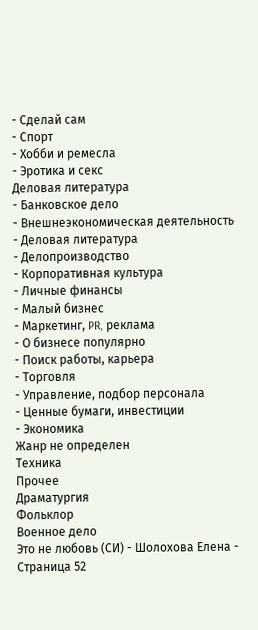- Сделай сам
- Спорт
- Хобби и ремесла
- Эротика и секс
Деловая литература
- Банковское дело
- Внешнеэкономическая деятельность
- Деловая литература
- Делопроизводство
- Корпоративная культура
- Личные финансы
- Малый бизнес
- Маркетинг, PR, реклама
- О бизнесе популярно
- Поиск работы, карьера
- Торговля
- Управление, подбор персонала
- Ценные бумаги, инвестиции
- Экономика
Жанр не определен
Техника
Прочее
Драматургия
Фольклор
Военное дело
Это не любовь (СИ) - Шолохова Елена - Страница 52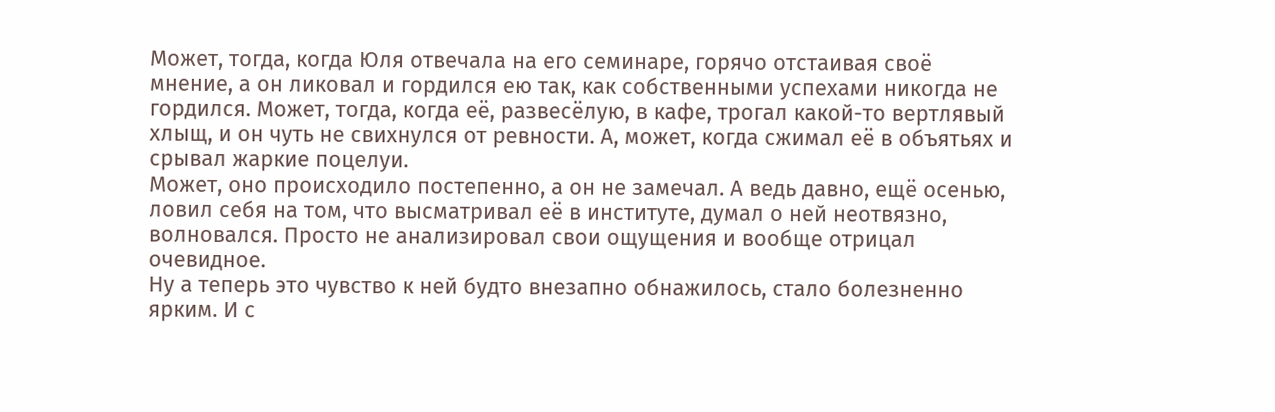Может, тогда, когда Юля отвечала на его семинаре, горячо отстаивая своё мнение, а он ликовал и гордился ею так, как собственными успехами никогда не гордился. Может, тогда, когда её, развесёлую, в кафе, трогал какой-то вертлявый хлыщ, и он чуть не свихнулся от ревности. А, может, когда сжимал её в объятьях и срывал жаркие поцелуи.
Может, оно происходило постепенно, а он не замечал. А ведь давно, ещё осенью, ловил себя на том, что высматривал её в институте, думал о ней неотвязно, волновался. Просто не анализировал свои ощущения и вообще отрицал очевидное.
Ну а теперь это чувство к ней будто внезапно обнажилось, стало болезненно ярким. И с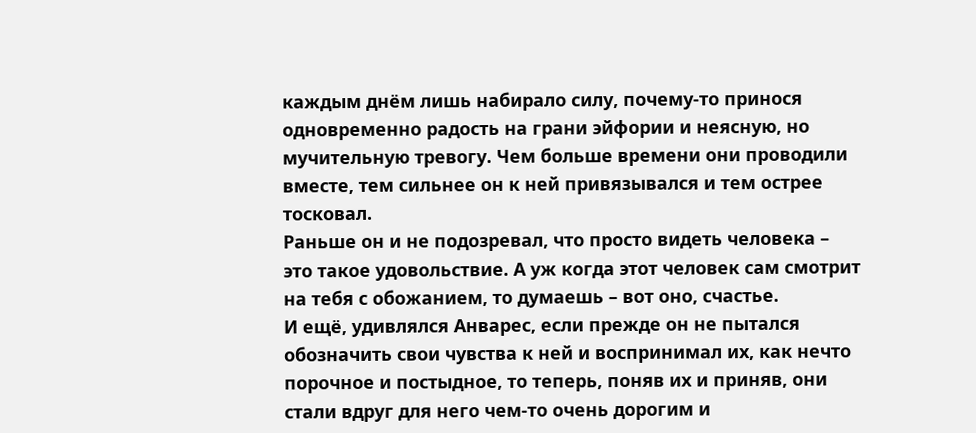каждым днём лишь набирало силу, почему-то принося одновременно радость на грани эйфории и неясную, но мучительную тревогу. Чем больше времени они проводили вместе, тем сильнее он к ней привязывался и тем острее тосковал.
Раньше он и не подозревал, что просто видеть человека – это такое удовольствие. А уж когда этот человек сам смотрит на тебя с обожанием, то думаешь – вот оно, счастье.
И ещё, удивлялся Анварес, если прежде он не пытался обозначить свои чувства к ней и воспринимал их, как нечто порочное и постыдное, то теперь, поняв их и приняв, они стали вдруг для него чем-то очень дорогим и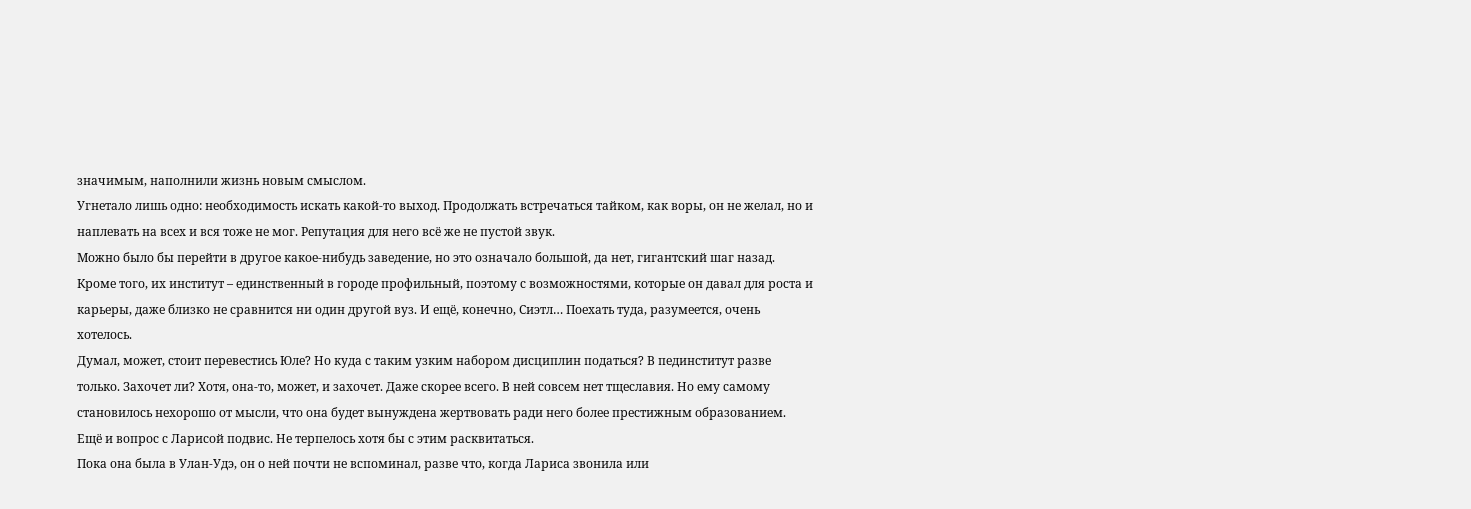значимым, наполнили жизнь новым смыслом.
Угнетало лишь одно: необходимость искать какой-то выход. Продолжать встречаться тайком, как воры, он не желал, но и наплевать на всех и вся тоже не мог. Репутация для него всё же не пустой звук.
Можно было бы перейти в другое какое-нибудь заведение, но это означало большой, да нет, гигантский шаг назад.
Кроме того, их институт – единственный в городе профильный, поэтому с возможностями, которые он давал для роста и карьеры, даже близко не сравнится ни один другой вуз. И ещё, конечно, Сиэтл… Поехать туда, разумеется, очень хотелось.
Думал, может, стоит перевестись Юле? Но куда с таким узким набором дисциплин податься? В пединститут разве только. Захочет ли? Хотя, она-то, может, и захочет. Даже скорее всего. В ней совсем нет тщеславия. Но ему самому становилось нехорошо от мысли, что она будет вынуждена жертвовать ради него более престижным образованием.
Ещё и вопрос с Ларисой подвис. Не терпелось хотя бы с этим расквитаться.
Пока она была в Улан-Удэ, он о ней почти не вспоминал, разве что, когда Лариса звонила или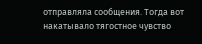отправляла сообщения. Тогда вот накатывало тягостное чувство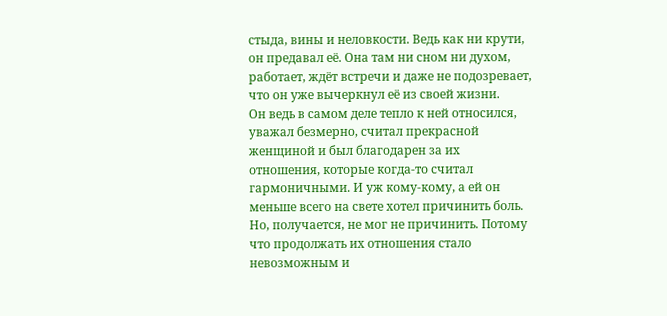стыда, вины и неловкости. Ведь как ни крути, он предавал её. Она там ни сном ни духом, работает, ждёт встречи и даже не подозревает, что он уже вычеркнул её из своей жизни.
Он ведь в самом деле тепло к ней относился, уважал безмерно, считал прекрасной женщиной и был благодарен за их отношения, которые когда-то считал гармоничными. И уж кому-кому, а ей он меньше всего на свете хотел причинить боль. Но, получается, не мог не причинить. Потому что продолжать их отношения стало невозможным и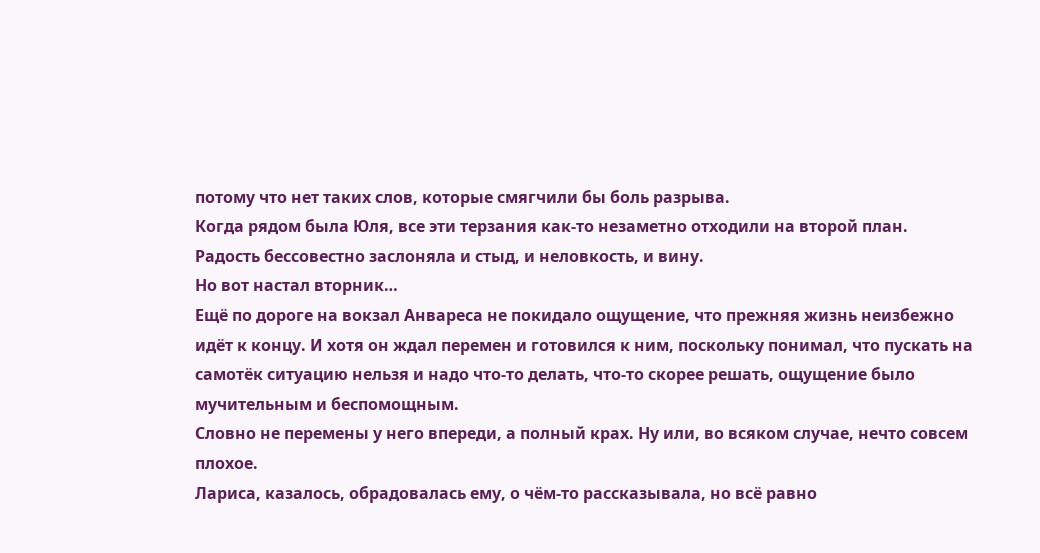потому что нет таких слов, которые смягчили бы боль разрыва.
Когда рядом была Юля, все эти терзания как-то незаметно отходили на второй план. Радость бессовестно заслоняла и стыд, и неловкость, и вину.
Но вот настал вторник…
Ещё по дороге на вокзал Анвареса не покидало ощущение, что прежняя жизнь неизбежно идёт к концу. И хотя он ждал перемен и готовился к ним, поскольку понимал, что пускать на самотёк ситуацию нельзя и надо что-то делать, что-то скорее решать, ощущение было мучительным и беспомощным.
Словно не перемены у него впереди, а полный крах. Ну или, во всяком случае, нечто совсем плохое.
Лариса, казалось, обрадовалась ему, о чём-то рассказывала, но всё равно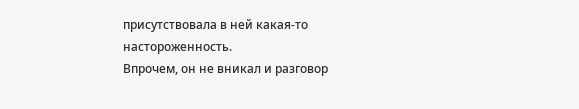присутствовала в ней какая-то настороженность.
Впрочем, он не вникал и разговор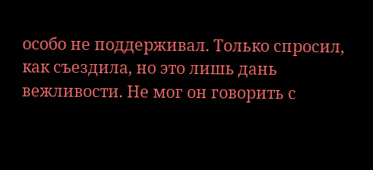особо не поддерживал. Только спросил, как съездила, но это лишь дань вежливости. Не мог он говорить с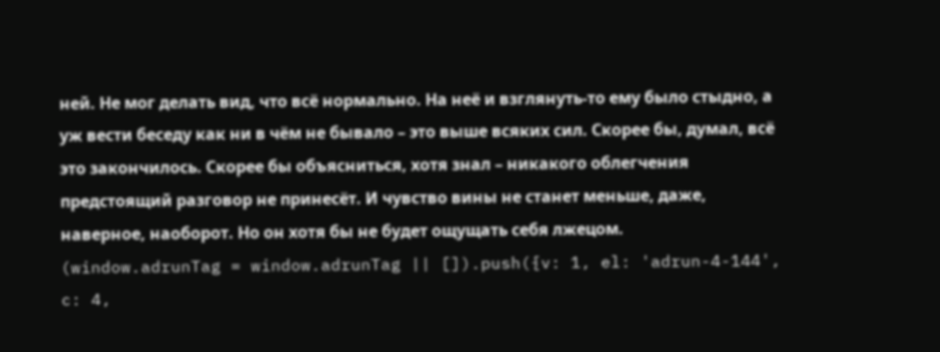ней. Не мог делать вид, что всё нормально. На неё и взглянуть-то ему было стыдно, а уж вести беседу как ни в чём не бывало – это выше всяких сил. Скорее бы, думал, всё это закончилось. Скорее бы объясниться, хотя знал – никакого облегчения предстоящий разговор не принесёт. И чувство вины не станет меньше, даже, наверное, наоборот. Но он хотя бы не будет ощущать себя лжецом.
(window.adrunTag = window.adrunTag || []).push({v: 1, el: 'adrun-4-144', c: 4,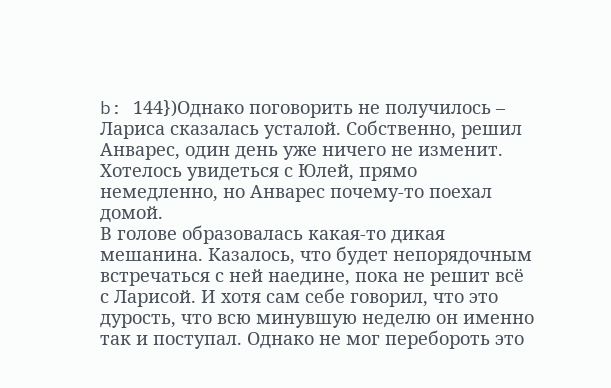b: 144})Однако поговорить не получилось – Лариса сказалась усталой. Собственно, решил Анварес, один день уже ничего не изменит.
Хотелось увидеться с Юлей, прямо немедленно, но Анварес почему-то поехал домой.
В голове образовалась какая-то дикая мешанина. Казалось, что будет непорядочным встречаться с ней наедине, пока не решит всё с Ларисой. И хотя сам себе говорил, что это дурость, что всю минувшую неделю он именно так и поступал. Однако не мог перебороть это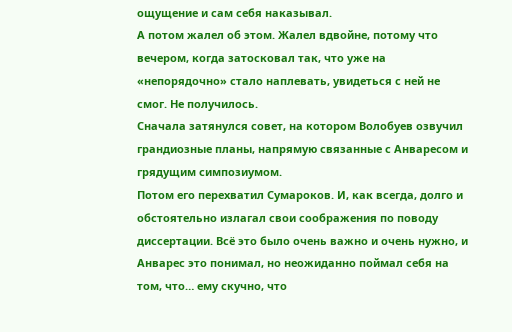ощущение и сам себя наказывал.
А потом жалел об этом. Жалел вдвойне, потому что вечером, когда затосковал так, что уже на «непорядочно» стало наплевать, увидеться с ней не смог. Не получилось.
Сначала затянулся совет, на котором Волобуев озвучил грандиозные планы, напрямую связанные с Анваресом и грядущим симпозиумом.
Потом его перехватил Сумароков. И, как всегда, долго и обстоятельно излагал свои соображения по поводу диссертации. Всё это было очень важно и очень нужно, и Анварес это понимал, но неожиданно поймал себя на том, что… ему скучно, что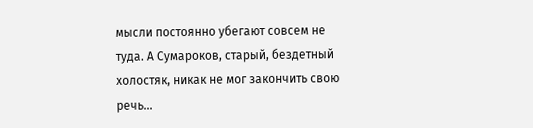мысли постоянно убегают совсем не туда. А Сумароков, старый, бездетный холостяк, никак не мог закончить свою речь...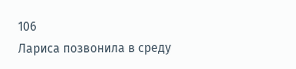106
Лариса позвонила в среду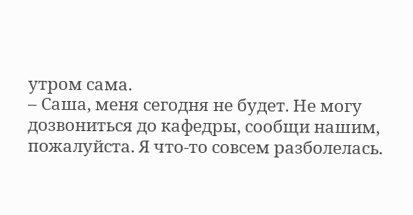утром сама.
– Саша, меня сегодня не будет. Не могу дозвониться до кафедры, сообщи нашим, пожалуйста. Я что-то совсем разболелась.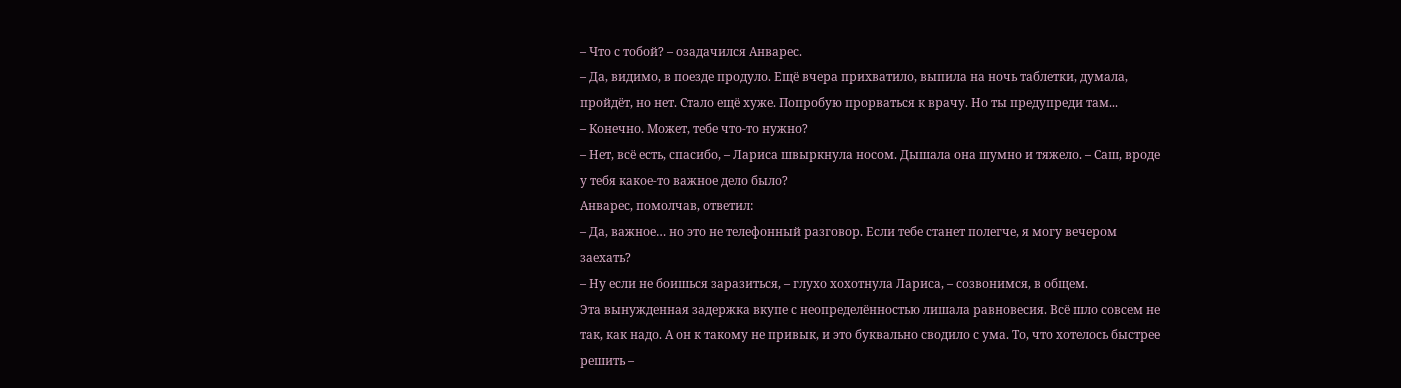– Что с тобой? – озадачился Анварес.
– Да, видимо, в поезде продуло. Ещё вчера прихватило, выпила на ночь таблетки, думала, пройдёт, но нет. Стало ещё хуже. Попробую прорваться к врачу. Но ты предупреди там...
– Конечно. Может, тебе что-то нужно?
– Нет, всё есть, спасибо, – Лариса швыркнула носом. Дышала она шумно и тяжело. – Саш, вроде у тебя какое-то важное дело было?
Анварес, помолчав, ответил:
– Да, важное… но это не телефонный разговор. Если тебе станет полегче, я могу вечером заехать?
– Ну если не боишься заразиться, – глухо хохотнула Лариса, – созвонимся, в общем.
Эта вынужденная задержка вкупе с неопределённостью лишала равновесия. Всё шло совсем не так, как надо. А он к такому не привык, и это буквально сводило с ума. То, что хотелось быстрее решить –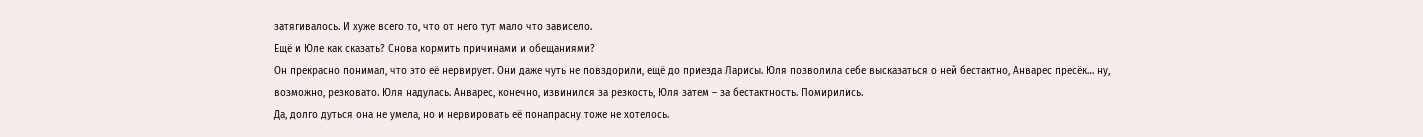затягивалось. И хуже всего то, что от него тут мало что зависело.
Ещё и Юле как сказать? Снова кормить причинами и обещаниями?
Он прекрасно понимал, что это её нервирует. Они даже чуть не повздорили, ещё до приезда Ларисы. Юля позволила себе высказаться о ней бестактно, Анварес пресёк… ну, возможно, резковато. Юля надулась. Анварес, конечно, извинился за резкость, Юля затем – за бестактность. Помирились.
Да, долго дуться она не умела, но и нервировать её понапрасну тоже не хотелось.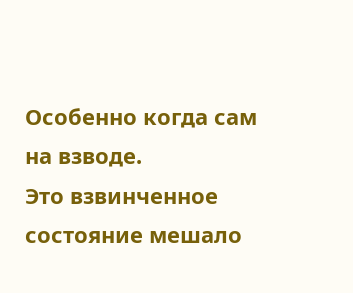Особенно когда сам на взводе.
Это взвинченное состояние мешало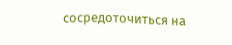сосредоточиться на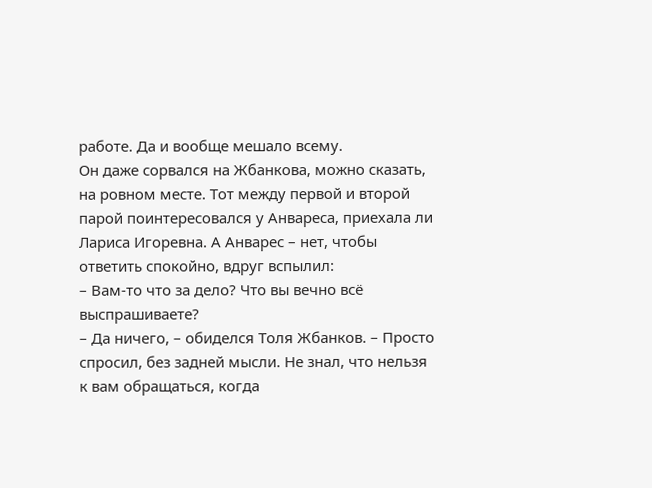работе. Да и вообще мешало всему.
Он даже сорвался на Жбанкова, можно сказать, на ровном месте. Тот между первой и второй парой поинтересовался у Анвареса, приехала ли Лариса Игоревна. А Анварес – нет, чтобы ответить спокойно, вдруг вспылил:
– Вам-то что за дело? Что вы вечно всё выспрашиваете?
– Да ничего, – обиделся Толя Жбанков. – Просто спросил, без задней мысли. Не знал, что нельзя к вам обращаться, когда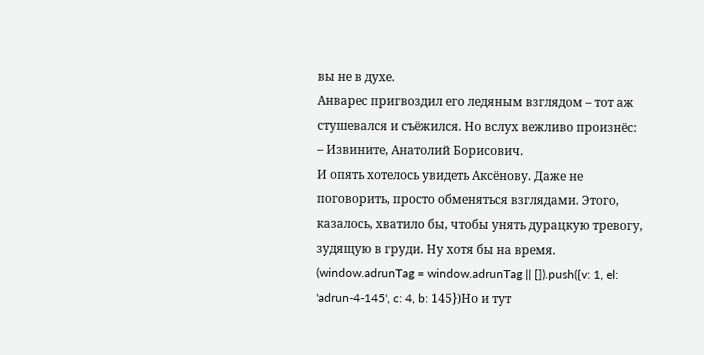вы не в духе.
Анварес пригвоздил его ледяным взглядом – тот аж стушевался и съёжился. Но вслух вежливо произнёс:
– Извините, Анатолий Борисович.
И опять хотелось увидеть Аксёнову. Даже не поговорить, просто обменяться взглядами. Этого, казалось, хватило бы, чтобы унять дурацкую тревогу, зудящую в груди. Ну хотя бы на время.
(window.adrunTag = window.adrunTag || []).push({v: 1, el: 'adrun-4-145', c: 4, b: 145})Но и тут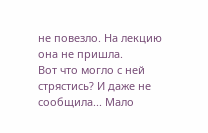не повезло. На лекцию она не пришла.
Вот что могло с ней стрястись? И даже не сообщила... Мало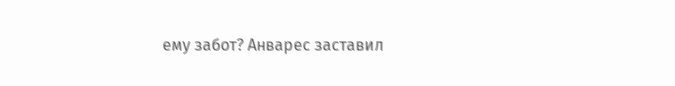ему забот? Анварес заставил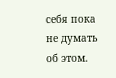себя пока не думать об этом.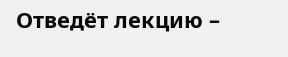Отведёт лекцию –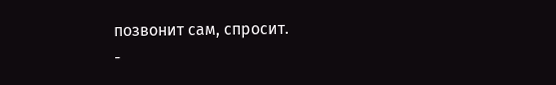позвонит сам, спросит.
-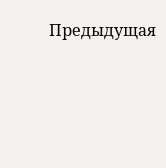Предыдущая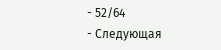- 52/64
- Следующая